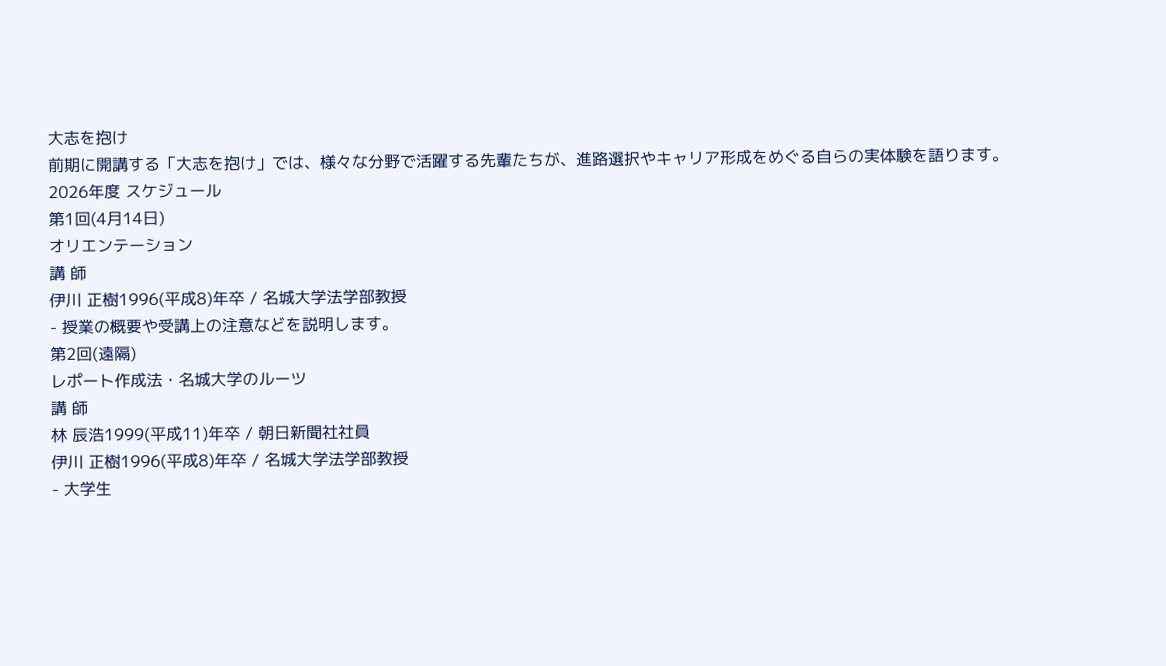大志を抱け
前期に開講する「大志を抱け」では、様々な分野で活躍する先輩たちが、進路選択やキャリア形成をめぐる自らの実体験を語ります。
2026年度 スケジュール
第1回(4月14日)
オリエンテーション
講 師
伊川 正樹1996(平成8)年卒 / 名城大学法学部教授
- 授業の概要や受講上の注意などを説明します。
第2回(遠隔)
レポート作成法・名城大学のルーツ
講 師
林 辰浩1999(平成11)年卒 / 朝日新聞社社員
伊川 正樹1996(平成8)年卒 / 名城大学法学部教授
- 大学生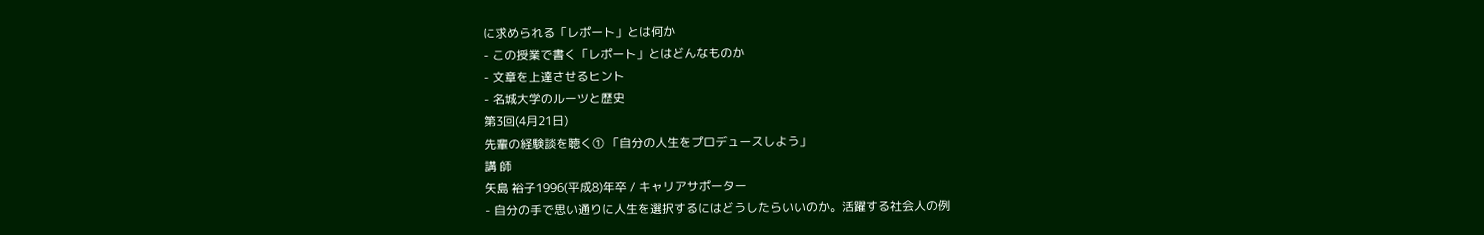に求められる「レポート」とは何か
- この授業で書く「レポート」とはどんなものか
- 文章を上達させるヒント
- 名城大学のルーツと歴史
第3回(4月21日)
先輩の経験談を聴く① 「自分の人生をプロデュースしよう」
講 師
矢島 裕子1996(平成8)年卒 / キャリアサポーター
- 自分の手で思い通りに人生を選択するにはどうしたらいいのか。活躍する社会人の例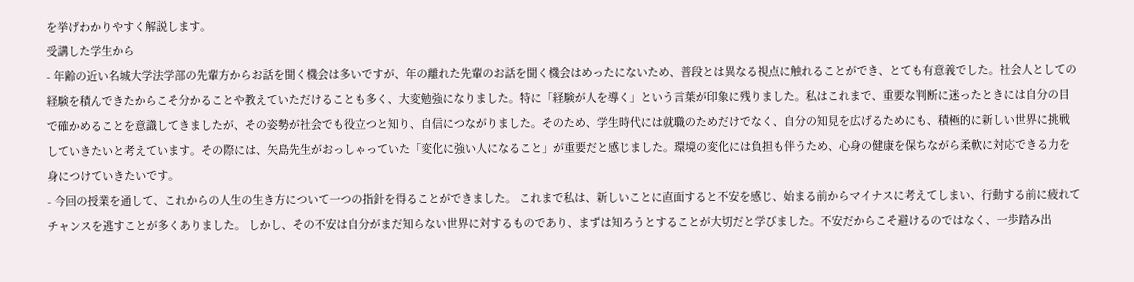を挙げわかりやすく解説します。
受講した学生から
- 年齢の近い名城大学法学部の先輩方からお話を聞く機会は多いですが、年の離れた先輩のお話を聞く機会はめったにないため、普段とは異なる視点に触れることができ、とても有意義でした。社会人としての経験を積んできたからこそ分かることや教えていただけることも多く、大変勉強になりました。特に「経験が人を導く」という言葉が印象に残りました。私はこれまで、重要な判断に迷ったときには自分の目で確かめることを意識してきましたが、その姿勢が社会でも役立つと知り、自信につながりました。そのため、学生時代には就職のためだけでなく、自分の知見を広げるためにも、積極的に新しい世界に挑戦していきたいと考えています。その際には、矢島先生がおっしゃっていた「変化に強い人になること」が重要だと感じました。環境の変化には負担も伴うため、心身の健康を保ちながら柔軟に対応できる力を身につけていきたいです。
- 今回の授業を通して、これからの人生の生き方について一つの指針を得ることができました。 これまで私は、新しいことに直面すると不安を感じ、始まる前からマイナスに考えてしまい、行動する前に疲れてチャンスを逃すことが多くありました。 しかし、その不安は自分がまだ知らない世界に対するものであり、まずは知ろうとすることが大切だと学びました。不安だからこそ避けるのではなく、一歩踏み出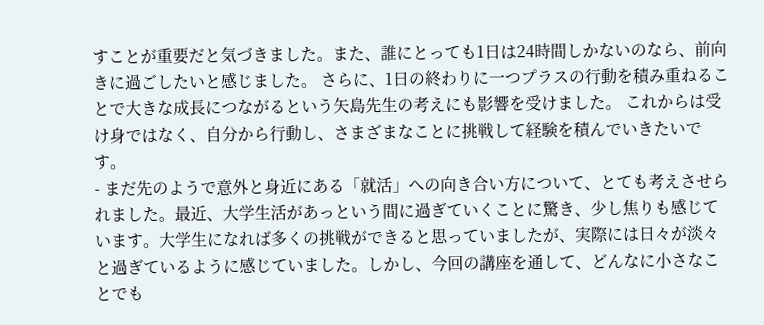すことが重要だと気づきました。また、誰にとっても1日は24時間しかないのなら、前向きに過ごしたいと感じました。 さらに、1日の終わりに一つプラスの行動を積み重ねることで大きな成長につながるという矢島先生の考えにも影響を受けました。 これからは受け身ではなく、自分から行動し、さまざまなことに挑戦して経験を積んでいきたいです。
- まだ先のようで意外と身近にある「就活」への向き合い方について、とても考えさせられました。最近、大学生活があっという間に過ぎていくことに驚き、少し焦りも感じています。大学生になれば多くの挑戦ができると思っていましたが、実際には日々が淡々と過ぎているように感じていました。しかし、今回の講座を通して、どんなに小さなことでも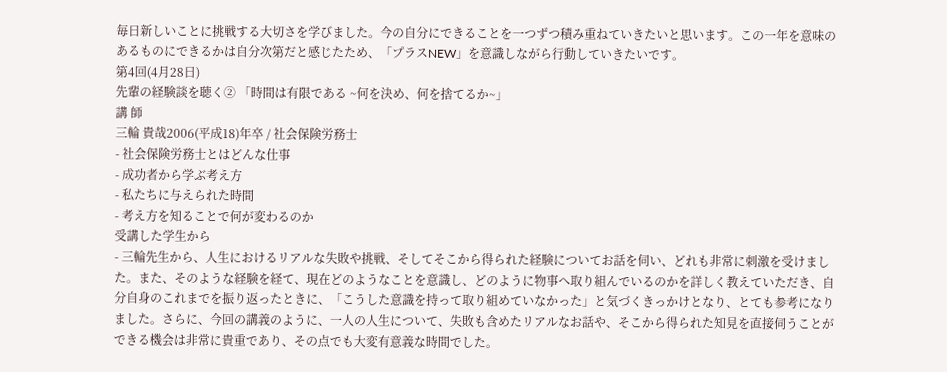毎日新しいことに挑戦する大切さを学びました。今の自分にできることを一つずつ積み重ねていきたいと思います。この一年を意味のあるものにできるかは自分次第だと感じたため、「プラスNEW」を意識しながら行動していきたいです。
第4回(4月28日)
先輩の経験談を聴く② 「時間は有限である ~何を決め、何を捨てるか~」
講 師
三輪 貴哉2006(平成18)年卒 / 社会保険労務士
- 社会保険労務士とはどんな仕事
- 成功者から学ぶ考え方
- 私たちに与えられた時間
- 考え方を知ることで何が変わるのか
受講した学生から
- 三輪先生から、人生におけるリアルな失敗や挑戦、そしてそこから得られた経験についてお話を伺い、どれも非常に刺激を受けました。また、そのような経験を経て、現在どのようなことを意識し、どのように物事へ取り組んでいるのかを詳しく教えていただき、自分自身のこれまでを振り返ったときに、「こうした意識を持って取り組めていなかった」と気づくきっかけとなり、とても参考になりました。さらに、今回の講義のように、一人の人生について、失敗も含めたリアルなお話や、そこから得られた知見を直接伺うことができる機会は非常に貴重であり、その点でも大変有意義な時間でした。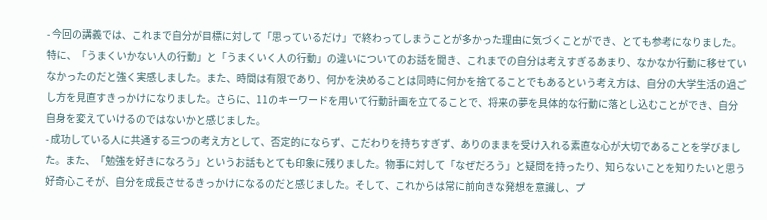- 今回の講義では、これまで自分が目標に対して「思っているだけ」で終わってしまうことが多かった理由に気づくことができ、とても参考になりました。特に、「うまくいかない人の行動」と「うまくいく人の行動」の違いについてのお話を聞き、これまでの自分は考えすぎるあまり、なかなか行動に移せていなかったのだと強く実感しました。また、時間は有限であり、何かを決めることは同時に何かを捨てることでもあるという考え方は、自分の大学生活の過ごし方を見直すきっかけになりました。さらに、11のキーワードを用いて行動計画を立てることで、将来の夢を具体的な行動に落とし込むことができ、自分自身を変えていけるのではないかと感じました。
- 成功している人に共通する三つの考え方として、否定的にならず、こだわりを持ちすぎず、ありのままを受け入れる素直な心が大切であることを学びました。また、「勉強を好きになろう」というお話もとても印象に残りました。物事に対して「なぜだろう」と疑問を持ったり、知らないことを知りたいと思う好奇心こそが、自分を成長させるきっかけになるのだと感じました。そして、これからは常に前向きな発想を意識し、プ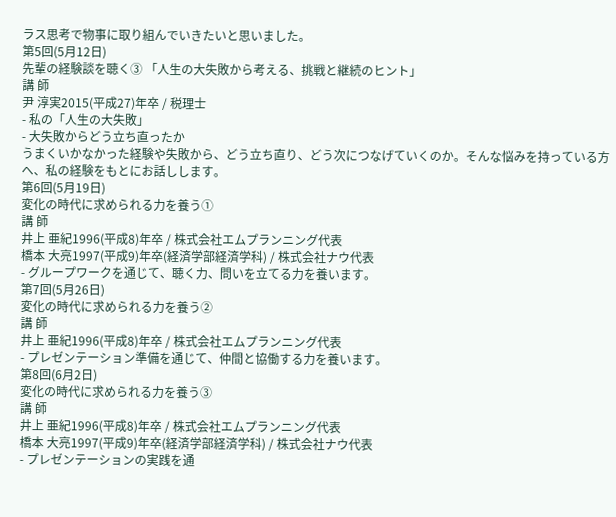ラス思考で物事に取り組んでいきたいと思いました。
第5回(5月12日)
先輩の経験談を聴く③ 「人生の大失敗から考える、挑戦と継続のヒント」
講 師
尹 淳実2015(平成27)年卒 / 税理士
- 私の「人生の大失敗」
- 大失敗からどう立ち直ったか
うまくいかなかった経験や失敗から、どう立ち直り、どう次につなげていくのか。そんな悩みを持っている方へ、私の経験をもとにお話しします。
第6回(5月19日)
変化の時代に求められる力を養う①
講 師
井上 亜紀1996(平成8)年卒 / 株式会社エムプランニング代表
橋本 大亮1997(平成9)年卒(経済学部経済学科) / 株式会社ナウ代表
- グループワークを通じて、聴く力、問いを立てる力を養います。
第7回(5月26日)
変化の時代に求められる力を養う②
講 師
井上 亜紀1996(平成8)年卒 / 株式会社エムプランニング代表
- プレゼンテーション準備を通じて、仲間と協働する力を養います。
第8回(6月2日)
変化の時代に求められる力を養う③
講 師
井上 亜紀1996(平成8)年卒 / 株式会社エムプランニング代表
橋本 大亮1997(平成9)年卒(経済学部経済学科) / 株式会社ナウ代表
- プレゼンテーションの実践を通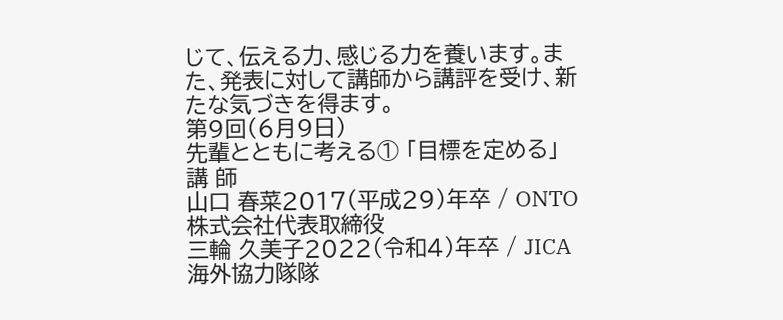じて、伝える力、感じる力を養います。また、発表に対して講師から講評を受け、新たな気づきを得ます。
第9回(6月9日)
先輩とともに考える① 「目標を定める」
講 師
山口 春菜2017(平成29)年卒 / ONTO株式会社代表取締役
三輪 久美子2022(令和4)年卒 / JICA海外協力隊隊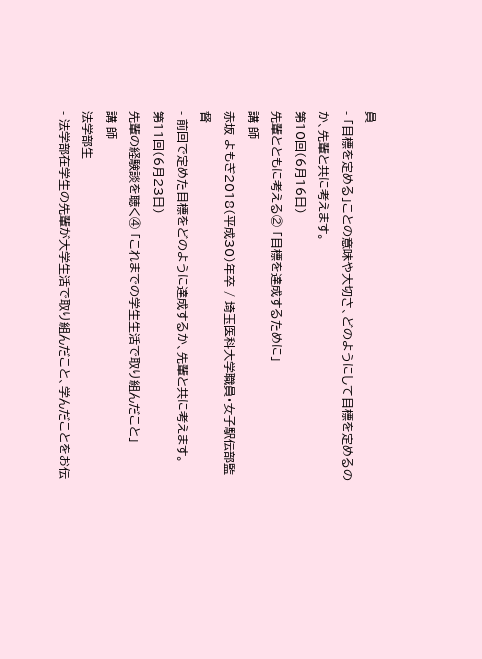員
- 「目標を定める」ことの意味や大切さ、どのようにして目標を定めるのか、先輩と共に考えます。
第10回(6月16日)
先輩とともに考える② 「目標を達成するために」
講 師
赤坂 よもぎ2018(平成30)年卒 / 埼玉医科大学職員・女子駅伝部監督
- 前回で定めた目標をどのように達成するか、先輩と共に考えます。
第11回(6月23日)
先輩の経験談を聴く④ 「これまでの学生生活で取り組んだこと」
講 師
法学部生
- 法学部在学生の先輩が大学生活で取り組んだこと、学んだことをお伝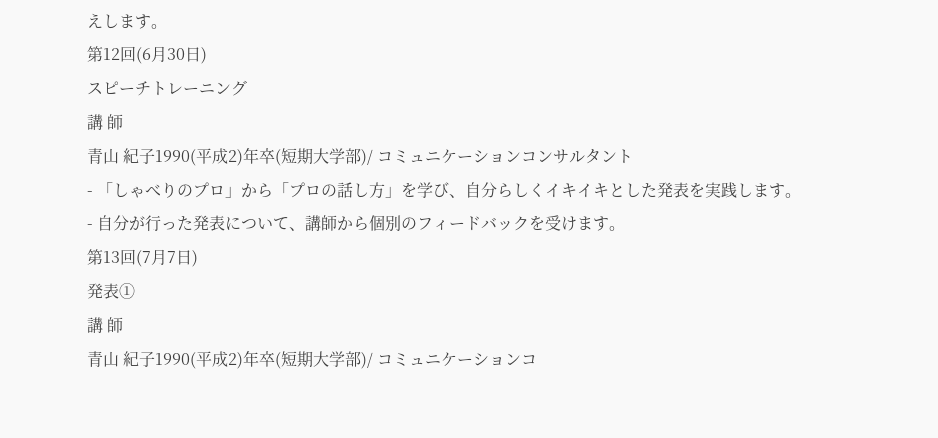えします。
第12回(6月30日)
スピーチトレーニング
講 師
青山 紀子1990(平成2)年卒(短期大学部)/ コミュニケーションコンサルタント
- 「しゃべりのプロ」から「プロの話し方」を学び、自分らしくイキイキとした発表を実践します。
- 自分が行った発表について、講師から個別のフィードバックを受けます。
第13回(7月7日)
発表①
講 師
青山 紀子1990(平成2)年卒(短期大学部)/ コミュニケーションコ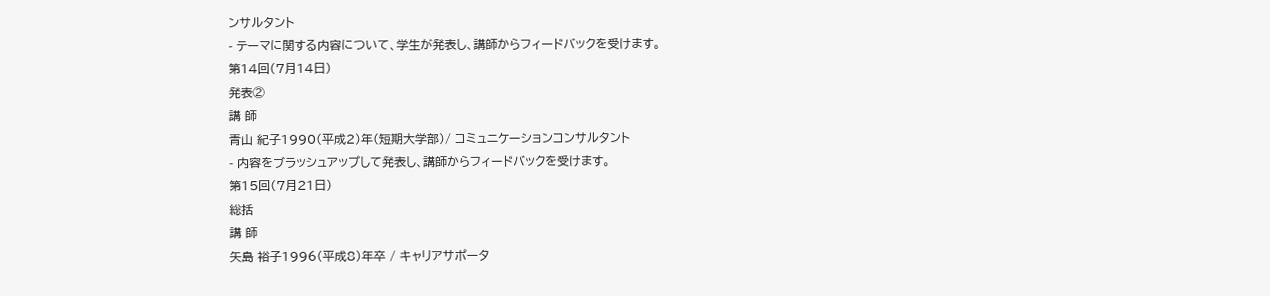ンサルタント
- テーマに関する内容について、学生が発表し、講師からフィードバックを受けます。
第14回(7月14日)
発表②
講 師
青山 紀子1990(平成2)年(短期大学部)/ コミュニケーションコンサルタント
- 内容をブラッシュアップして発表し、講師からフィードバックを受けます。
第15回(7月21日)
総括
講 師
矢島 裕子1996(平成8)年卒 / キャリアサポータ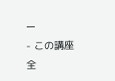ー
- この講座全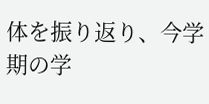体を振り返り、今学期の学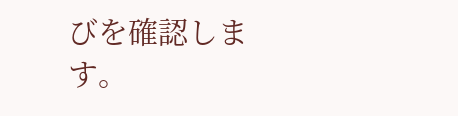びを確認します。